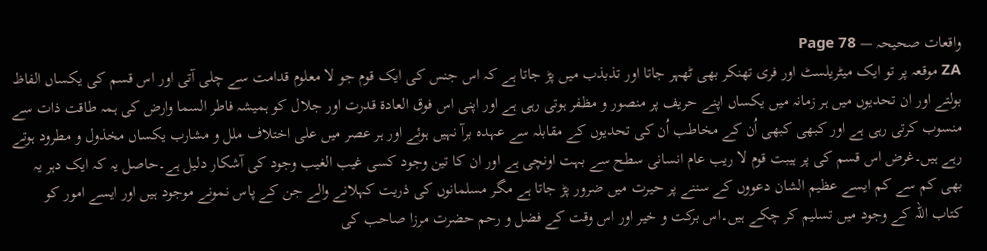واقعات صحیحہ — Page 78
ZA موقعہ پر تو ایک میٹریلسٹ اور فری تھنکر بھی ٹھہر جاتا اور تذبذب میں پڑ جاتا ہے کہ اس جنس کی ایک قوم جو لا معلوم قدامت سے چلی آتی اور اس قسم کی یکساں الفاظ بولتے اور ان تحدیوں میں ہر زمانہ میں یکساں اپنے حریف پر منصور و مظفر ہوتی رہی ہے اور اپنی اس فوق العادة قدرت اور جلال کو ہمیشہ فاطر السما وارض کی ہمہ طاقت ذات سے منسوب کرتی رہی ہے اور کبھی کبھی اُن کے مخاطب اُن کی تحدیوں کے مقابلہ سے عہدہ برآ نہیں ہوئے اور ہر عصر میں علی اختلاف ملل و مشارب یکساں مخذول و مطرود ہوتے رہے ہیں۔غرض اس قسم کی پر ہیبت قوم لا ریب عام انسانی سطح سے بہت اونچی ہے اور ان کا تین وجود کسی غیب الغیب وجود کی آشکار دلیل ہے۔حاصل یہ کہ ایک دہر یہ بھی کم سے کم ایسے عظیم الشان دعووں کے سننے پر حیرت میں ضرور پڑ جاتا ہے مگر مسلمانوں کی ذریت کہلانے والے جن کے پاس نمونے موجود ہیں اور ایسے امور کو کتاب اللہ کے وجود میں تسلیم کر چکے ہیں۔اس برکت و خیر اور اس وقت کے فضل و رحم حضرت مرزا صاحب کی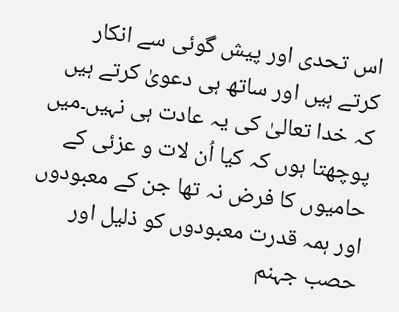اس تحدی اور پیش گوئی سے انکار کرتے ہیں اور ساتھ ہی دعویٰ کرتے ہیں کہ خدا تعالیٰ کی یہ عادت ہی نہیں۔میں پوچھتا ہوں کہ کیا اُن لات و عزئی کے حامیوں کا فرض نہ تھا جن کے معبودوں اور ہمہ قدرت معبودوں کو ذلیل اور حصب جہنم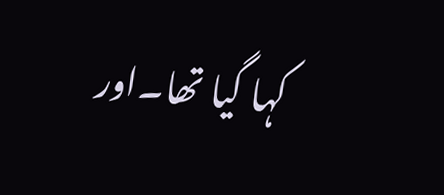کہا گیا تھا۔اور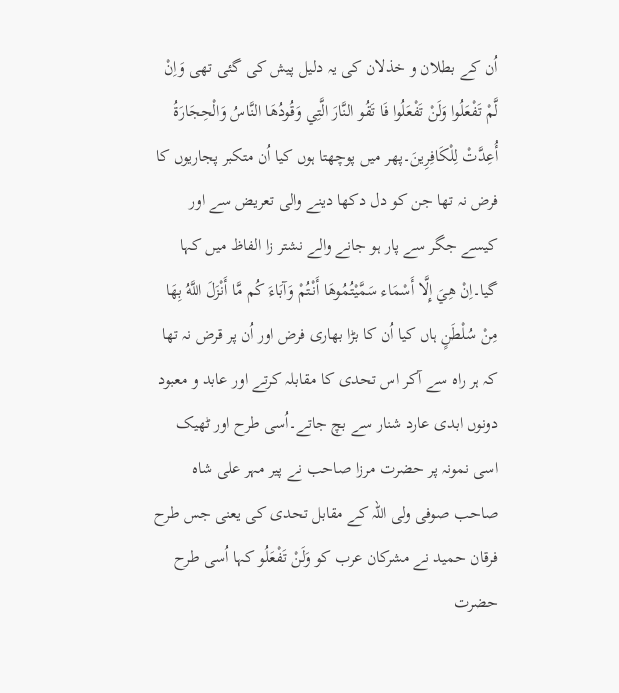اُن کے بطلان و خذلان کی یہ دلیل پیش کی گئی تھی وَاِنْ لَّمْ تَفْعَلُوا وَلَنْ تَفْعَلُوا فَا تَقُو النَّارَ الَّتِي وَقُودُهَا النَّاسُ وَالْحِجَارَةُ أُعِدَّتْ لِلْكَافِرِینَ۔پھر میں پوچھتا ہوں کیا اُن متکبر پجاریوں کا فرض نہ تھا جن کو دل دکھا دینے والی تعریض سے اور کیسے جگر سے پار ہو جانے والے نشتر زا الفاظ میں کہا گیا۔اِنْ هِيَ إِلَّا أَسْمَاء سَمَّيْتُمُوهَا أَنْتُمْ وَآبَاءَ كُم مَّا أَنْزَلَ اللَّهُ بِهَا مِنْ سُلْطَنٍ ہاں کیا اُن کا بڑا بھاری فرض اور اُن پر قرض نہ تھا کہ ہر راہ سے آکر اس تحدی کا مقابلہ کرتے اور عابد و معبود دونوں ابدی عارد شنار سے بچ جاتے۔اُسی طرح اور ٹھیک اسی نمونہ پر حضرت مرزا صاحب نے پیر مہر علی شاہ صاحب صوفی ولی اللہ کے مقابل تحدی کی یعنی جس طرح فرقان حمید نے مشرکان عرب کو وَلَنْ تَفْعَلُو کہا اُسی طرح حضرت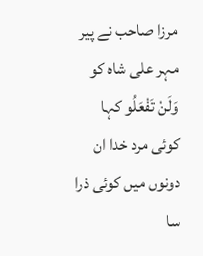مرزا صاحب نے پیر مہر علی شاہ کو وَلَنْ تَفْعَلُو کہا کوئی مرد خدا ان دونوں میں کوئی ذرا سا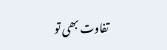تفاوت بھی تو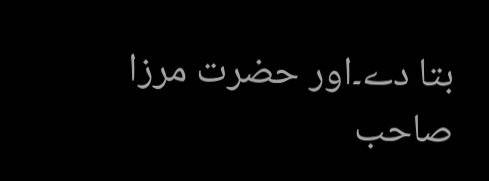بتا دے۔اور حضرت مرزا صاحب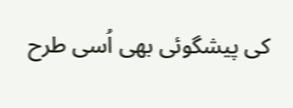کی پیشگوئی بھی اُسی طرح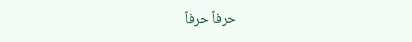حرفاً حرفاً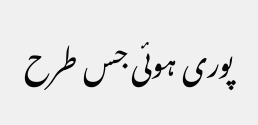پوری ہوئی جس طرح